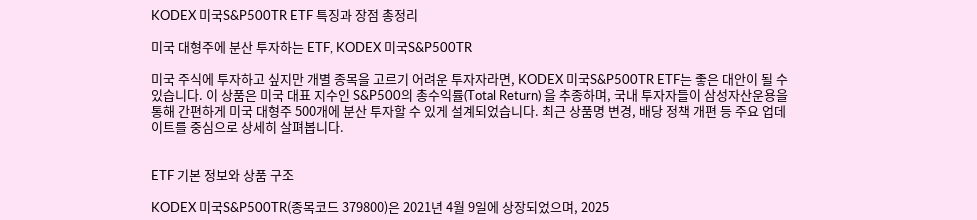KODEX 미국S&P500TR ETF 특징과 장점 총정리

미국 대형주에 분산 투자하는 ETF, KODEX 미국S&P500TR

미국 주식에 투자하고 싶지만 개별 종목을 고르기 어려운 투자자라면, KODEX 미국S&P500TR ETF는 좋은 대안이 될 수 있습니다. 이 상품은 미국 대표 지수인 S&P500의 총수익률(Total Return) 을 추종하며, 국내 투자자들이 삼성자산운용을 통해 간편하게 미국 대형주 500개에 분산 투자할 수 있게 설계되었습니다. 최근 상품명 변경, 배당 정책 개편 등 주요 업데이트를 중심으로 상세히 살펴봅니다.


ETF 기본 정보와 상품 구조

KODEX 미국S&P500TR(종목코드 379800)은 2021년 4월 9일에 상장되었으며, 2025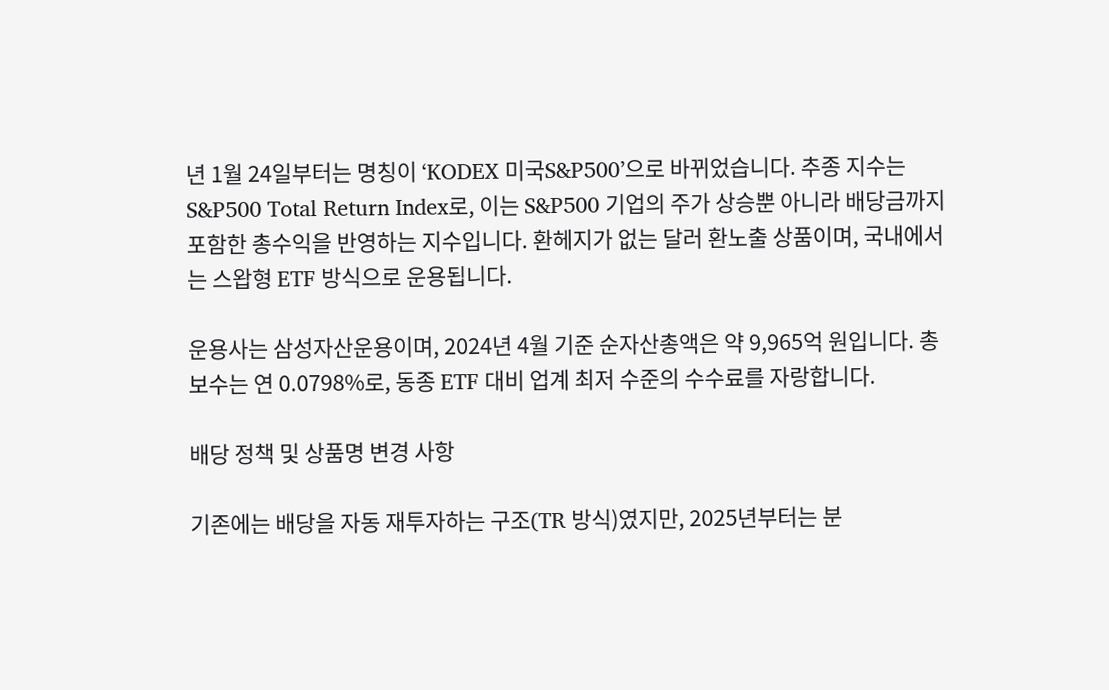년 1월 24일부터는 명칭이 ‘KODEX 미국S&P500’으로 바뀌었습니다. 추종 지수는 S&P500 Total Return Index로, 이는 S&P500 기업의 주가 상승뿐 아니라 배당금까지 포함한 총수익을 반영하는 지수입니다. 환헤지가 없는 달러 환노출 상품이며, 국내에서는 스왑형 ETF 방식으로 운용됩니다.

운용사는 삼성자산운용이며, 2024년 4월 기준 순자산총액은 약 9,965억 원입니다. 총보수는 연 0.0798%로, 동종 ETF 대비 업계 최저 수준의 수수료를 자랑합니다.

배당 정책 및 상품명 변경 사항

기존에는 배당을 자동 재투자하는 구조(TR 방식)였지만, 2025년부터는 분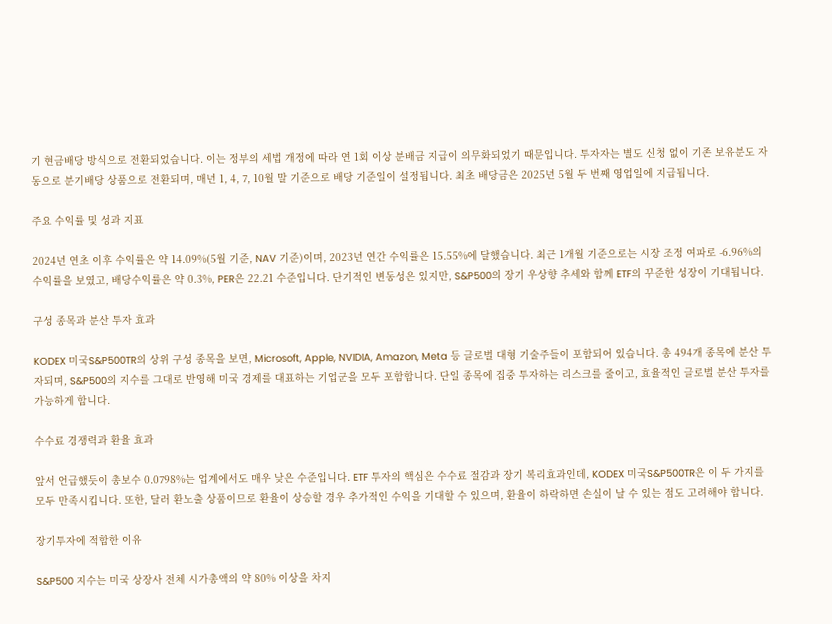기 현금배당 방식으로 전환되었습니다. 이는 정부의 세법 개정에 따라 연 1회 이상 분배금 지급이 의무화되었기 때문입니다. 투자자는 별도 신청 없이 기존 보유분도 자동으로 분기배당 상품으로 전환되며, 매년 1, 4, 7, 10월 말 기준으로 배당 기준일이 설정됩니다. 최초 배당금은 2025년 5월 두 번째 영업일에 지급됩니다.

주요 수익률 및 성과 지표

2024년 연초 이후 수익률은 약 14.09%(5월 기준, NAV 기준)이며, 2023년 연간 수익률은 15.55%에 달했습니다. 최근 1개월 기준으로는 시장 조정 여파로 -6.96%의 수익률을 보였고, 배당수익률은 약 0.3%, PER은 22.21 수준입니다. 단기적인 변동성은 있지만, S&P500의 장기 우상향 추세와 함께 ETF의 꾸준한 성장이 기대됩니다.

구성 종목과 분산 투자 효과

KODEX 미국S&P500TR의 상위 구성 종목을 보면, Microsoft, Apple, NVIDIA, Amazon, Meta 등 글로벌 대형 기술주들이 포함되어 있습니다. 총 494개 종목에 분산 투자되며, S&P500의 지수를 그대로 반영해 미국 경제를 대표하는 기업군을 모두 포함합니다. 단일 종목에 집중 투자하는 리스크를 줄이고, 효율적인 글로벌 분산 투자를 가능하게 합니다.

수수료 경쟁력과 환율 효과

앞서 언급했듯이 총보수 0.0798%는 업계에서도 매우 낮은 수준입니다. ETF 투자의 핵심은 수수료 절감과 장기 복리효과인데, KODEX 미국S&P500TR은 이 두 가지를 모두 만족시킵니다. 또한, 달러 환노출 상품이므로 환율이 상승할 경우 추가적인 수익을 기대할 수 있으며, 환율이 하락하면 손실이 날 수 있는 점도 고려해야 합니다.

장기투자에 적합한 이유

S&P500 지수는 미국 상장사 전체 시가총액의 약 80% 이상을 차지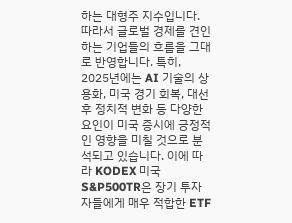하는 대형주 지수입니다. 따라서 글로벌 경제를 견인하는 기업들의 흐름을 그대로 반영합니다. 특히, 2025년에는 AI 기술의 상용화, 미국 경기 회복, 대선 후 정치적 변화 등 다양한 요인이 미국 증시에 긍정적인 영향을 미칠 것으로 분석되고 있습니다. 이에 따라 KODEX 미국S&P500TR은 장기 투자자들에게 매우 적합한 ETF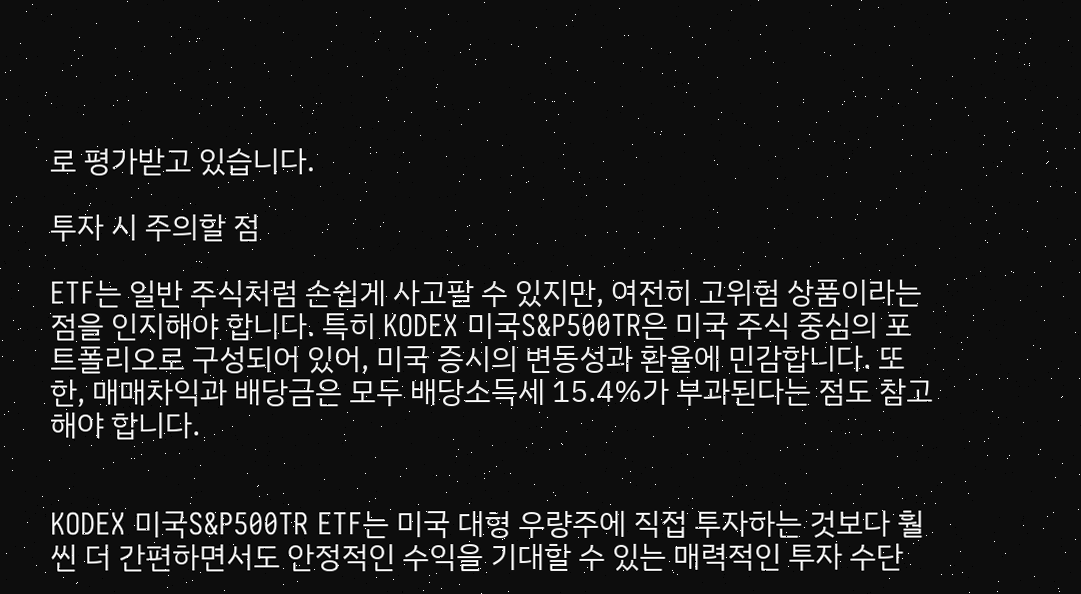로 평가받고 있습니다.

투자 시 주의할 점

ETF는 일반 주식처럼 손쉽게 사고팔 수 있지만, 여전히 고위험 상품이라는 점을 인지해야 합니다. 특히 KODEX 미국S&P500TR은 미국 주식 중심의 포트폴리오로 구성되어 있어, 미국 증시의 변동성과 환율에 민감합니다. 또한, 매매차익과 배당금은 모두 배당소득세 15.4%가 부과된다는 점도 참고해야 합니다.


KODEX 미국S&P500TR ETF는 미국 대형 우량주에 직접 투자하는 것보다 훨씬 더 간편하면서도 안정적인 수익을 기대할 수 있는 매력적인 투자 수단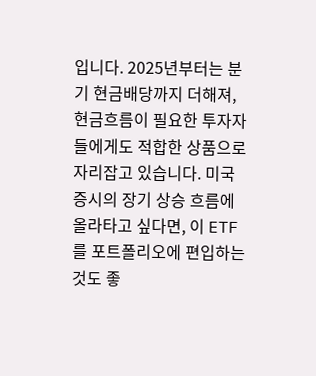입니다. 2025년부터는 분기 현금배당까지 더해져, 현금흐름이 필요한 투자자들에게도 적합한 상품으로 자리잡고 있습니다. 미국 증시의 장기 상승 흐름에 올라타고 싶다면, 이 ETF를 포트폴리오에 편입하는 것도 좋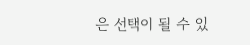은 선택이 될 수 있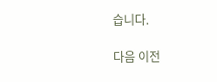습니다.

다음 이전